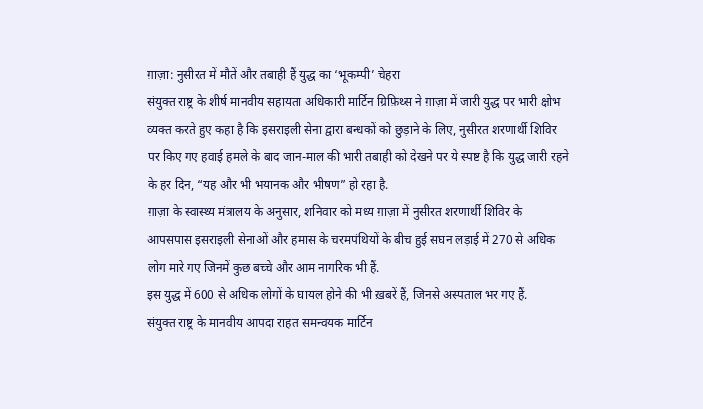ग़ाज़ा: नुसीरत में मौतें और तबाही हैं युद्ध का ‘भूकम्पी’ चेहरा
संयुक्त राष्ट्र के शीर्ष मानवीय सहायता अधिकारी मार्टिन ग्रिफ़िथ्स ने ग़ाज़ा में जारी युद्ध पर भारी क्षोभ व्यक्त करते हुए कहा है कि इसराइली सेना द्वारा बन्धकों को छुड़ाने के लिए, नुसीरत शरणार्थी शिविर पर किए गए हवाई हमले के बाद जान-माल की भारी तबाही को देखने पर ये स्पष्ट है कि युद्ध जारी रहने के हर दिन, “यह और भी भयानक और भीषण” हो रहा है.
ग़ाज़ा के स्वास्थ्य मंत्रालय के अनुसार, शनिवार को मध्य ग़ाज़ा में नुसीरत शरणार्थी शिविर के आपसपास इसराइली सेनाओं और हमास के चरमपंथियों के बीच हुई सघन लड़ाई में 270 से अधिक लोग मारे गए जिनमें कुछ बच्चे और आम नागरिक भी हैं.
इस युद्ध में 600 से अधिक लोगों के घायल होने की भी ख़बरें हैं, जिनसे अस्पताल भर गए हैं.
संयुक्त राष्ट्र के मानवीय आपदा राहत समन्वयक मार्टिन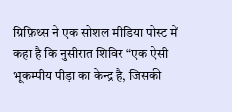ग्रिफ़िथ्स ने एक सोशल मीडिया पोस्ट में कहा है कि नुसीरात शिविर “एक ऐसी भूकम्पीय पीड़ा का केन्द्र है, जिसकी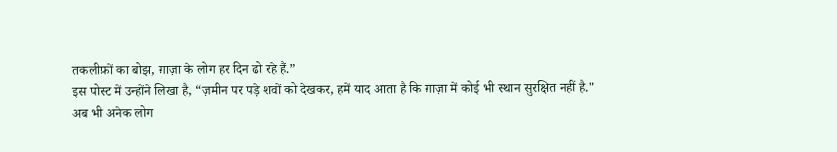तकलीफ़ों का बोझ, ग़ाज़ा के लोग हर दिन ढो रहे हैं.”
इस पोस्ट में उन्होंने लिखा है, “ज़मीन पर पड़े शवों को देखकर, हमें याद आता है कि ग़ाज़ा में कोई भी स्थान सुरक्षित नहीं है."
अब भी अनेक लोग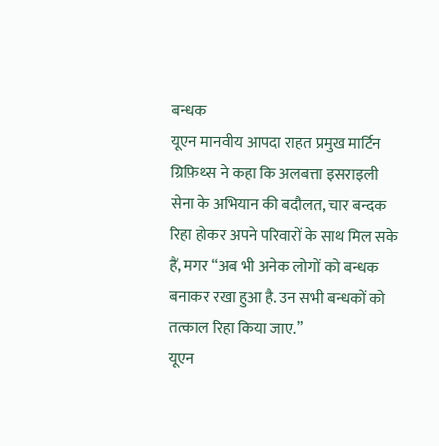बन्धक
यूएन मानवीय आपदा राहत प्रमुख मार्टिन ग्रिफ़िथ्स ने कहा कि अलबत्ता इसराइली सेना के अभियान की बदौलत, चार बन्दक रिहा होकर अपने परिवारों के साथ मिल सके हैं, मगर “अब भी अनेक लोगों को बन्धक बनाकर रखा हुआ है. उन सभी बन्धकों को तत्काल रिहा किया जाए.”
यूएन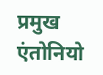प्रमुख एंतोनियो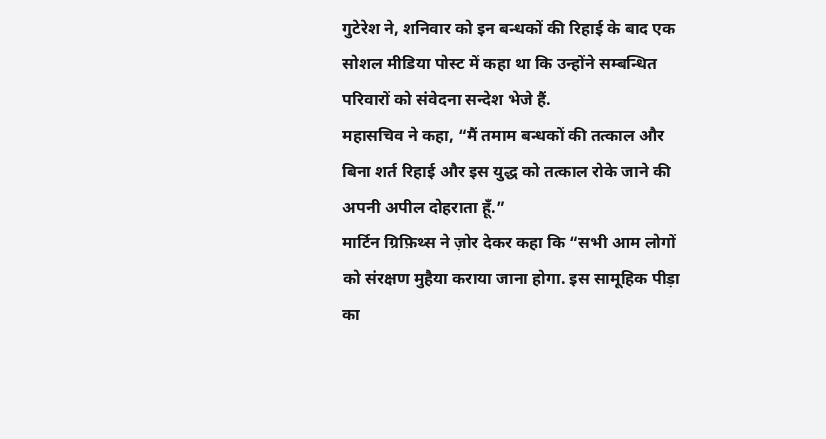गुटेरेश ने, शनिवार को इन बन्धकों की रिहाई के बाद एक सोशल मीडिया पोस्ट में कहा था कि उन्होंने सम्बन्धित परिवारों को संवेदना सन्देश भेजे हैं.
महासचिव ने कहा, “मैं तमाम बन्धकों की तत्काल और बिना शर्त रिहाई और इस युद्ध को तत्काल रोके जाने की अपनी अपील दोहराता हूँ.”
मार्टिन ग्रिफ़िथ्स ने ज़ोर देकर कहा कि “सभी आम लोगों को संरक्षण मुहैया कराया जाना होगा. इस सामूहिक पीड़ा का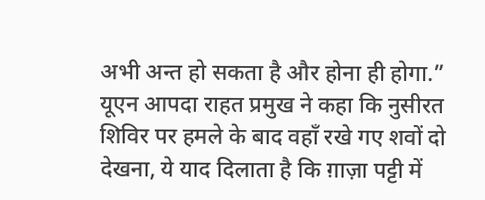अभी अन्त हो सकता है और होना ही होगा.”
यूएन आपदा राहत प्रमुख ने कहा कि नुसीरत शिविर पर हमले के बाद वहाँ रखे गए शवों दो देखना, ये याद दिलाता है कि ग़ाज़ा पट्टी में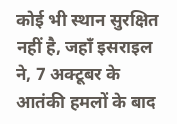कोई भी स्थान सुरक्षित नहीं है, जहाँ इसराइल ने, 7 अक्टूबर के आतंकी हमलों के बाद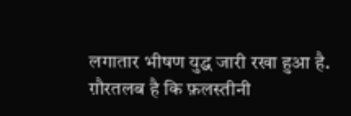लगातार भीषण युद्ध जारी रखा हुआ है.
ग़ौरतलब है कि फ़लस्तीनी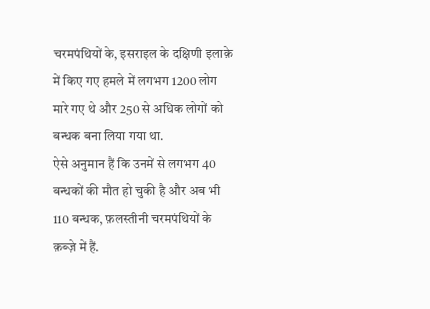चरमपंथियों के, इसराइल के दक्षिणी इलाक़े में किए गए हमले में लगभग 1200 लोग मारे गए थे और 250 से अधिक लोगों को बन्धक बना लिया गया था.
ऐसे अनुमान हैं कि उनमें से लगभग 40 बन्धकों की मौत हो चुकी है और अब भी 110 बन्धक, फ़लस्तीनी चरमपंथियों के क़ब्ज़े में हैं.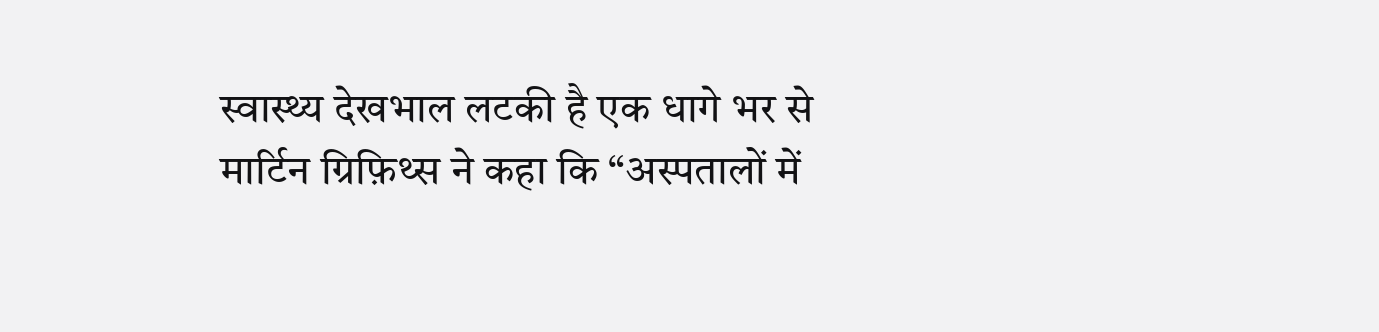स्वास्थ्य देखभाल लटकी है एक धागे भर से
मार्टिन ग्रिफ़िथ्स ने कहा कि “अस्पतालों में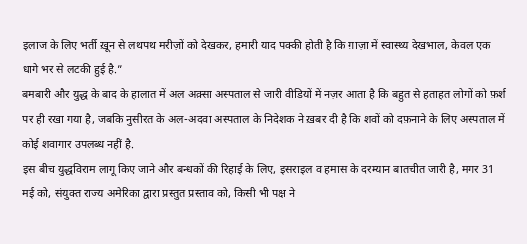इलाज के लिए भर्ती ख़ून से लथपथ मरीज़ों को देखकर, हमारी याद पक्की होती है कि ग़ाज़ा में स्वास्थ्य देखभाल, केवल एक धागे भर से लटकी हुई है.”
बमबारी और युद्ध के बाद के हालात में अल अक़्सा अस्पताल से जारी वीडियों में नज़र आता है कि बहुत से हताहत लोगों को फ़र्श पर ही रखा गया है, जबकि नुसीरत के अल-अदवा अस्पताल के निदेशक ने ख़बर दी है कि शवों को दफ़नाने के लिए अस्पताल में कोई शवागार उपलब्ध नहीं है.
इस बीच युद्धविराम लागू किए जाने और बन्धकों की रिहाई के लिए, इसराइल व हमास के दरम्यान बातचीत जारी है, मगर 31 मई को, संयुक्त राज्य अमेरिका द्वारा प्रस्तुत प्रस्ताव को, किसी भी पक्ष ने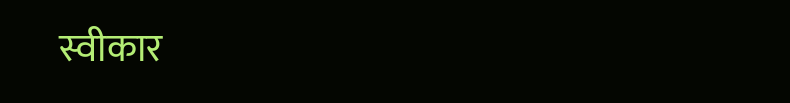स्वीकार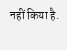नहीं किया है.